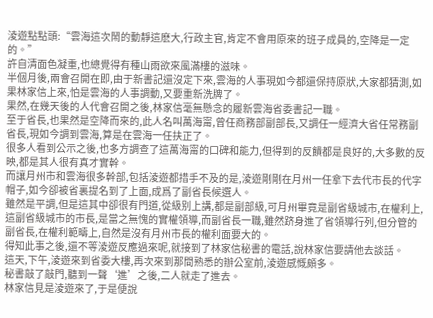淩遊點點頭:“雲海這次鬧的動靜這麽大,行政主官,肯定不會用原來的班子成員的,空降是一定的。”
許自清面色凝重,也總覺得有種山雨欲來風滿樓的滋味。
半個月後,兩會召開在即,由于新書記還沒定下來,雲海的人事現如今都還保持原狀,大家都猜測,如果林家信上來,怕是雲海的人事調動,又要重新洗牌了。
果然,在幾天後的人代會召開之後,林家信毫無懸念的履新雲海省委書記一職。
至于省長,也果然是空降而來的,此人名叫萬海甯,曾任商務部副部長,又調任一經濟大省任常務副省長,現如今調到雲海,算是在雲海一任扶正了。
很多人看到公示之後,也多方調查了這萬海甯的口碑和能力,但得到的反饋都是良好的,大多數的反映,都是其人很有真才實幹。
而讓月州市和雲海很多幹部,包括淩遊都措手不及的是,淩遊剛剛在月州一任拿下去代市長的代字帽子,如今卻被省裏提名到了上面,成爲了副省長候選人。
雖然是平調,但是這其中卻很有門道,從級别上講,都是副部級,可月州畢竟是副省級城市,在權利上,這副省級城市的市長,是當之無愧的實權領導,而副省長一職,雖然跻身進了省領導行列,但分管的副省長,在權利範疇上,自然是沒有月州市長的權利面要大的。
得知此事之後,還不等淩遊反應過來呢,就接到了林家信秘書的電話,說林家信要請他去談話。
這天,下午,淩遊來到省委大樓,再次來到那間熟悉的辦公室前,淩遊感慨頗多。
秘書敲了敲門,聽到一聲‘進’之後,二人就走了進去。
林家信見是淩遊來了,于是便說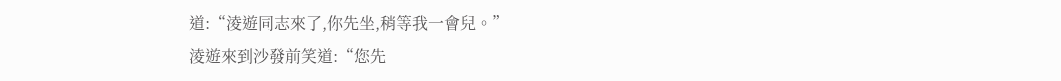道:“淩遊同志來了,你先坐,稍等我一會兒。”
淩遊來到沙發前笑道:“您先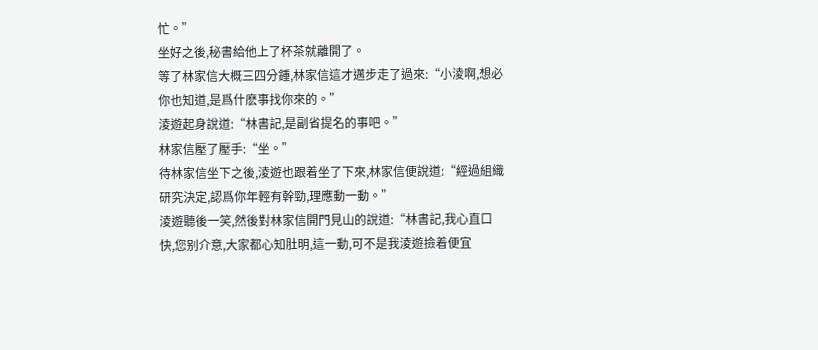忙。”
坐好之後,秘書給他上了杯茶就離開了。
等了林家信大概三四分鍾,林家信這才邁步走了過來:“小淩啊,想必你也知道,是爲什麽事找你來的。”
淩遊起身說道:“林書記,是副省提名的事吧。”
林家信壓了壓手:“坐。”
待林家信坐下之後,淩遊也跟着坐了下來,林家信便說道:“經過組織研究決定,認爲你年輕有幹勁,理應動一動。”
淩遊聽後一笑,然後對林家信開門見山的說道:“林書記,我心直口快,您别介意,大家都心知肚明,這一動,可不是我淩遊撿着便宜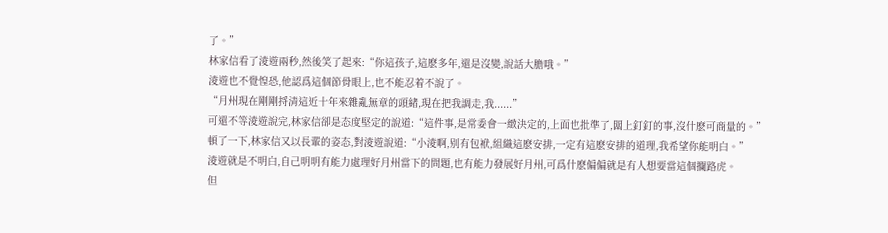了。”
林家信看了淩遊兩秒,然後笑了起來:“你這孩子,這麽多年,還是沒變,說話大膽哦。”
淩遊也不覺惶恐,他認爲這個節骨眼上,也不能忍着不說了。
“月州現在剛剛捋清這近十年來雜亂無章的頭緒,現在把我調走,我......”
可還不等淩遊說完,林家信卻是态度堅定的說道:“這件事,是常委會一緻決定的,上面也批準了,闆上釘釘的事,沒什麽可商量的。”
頓了一下,林家信又以長輩的姿态,對淩遊說道:“小淩啊,别有包袱,組織這麽安排,一定有這麽安排的道理,我希望你能明白。”
淩遊就是不明白,自己明明有能力處理好月州當下的問題,也有能力發展好月州,可爲什麽偏偏就是有人想要當這個攔路虎。
但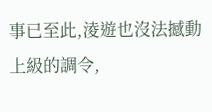事已至此,淩遊也沒法撼動上級的調令,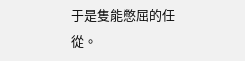于是隻能憋屈的任從。